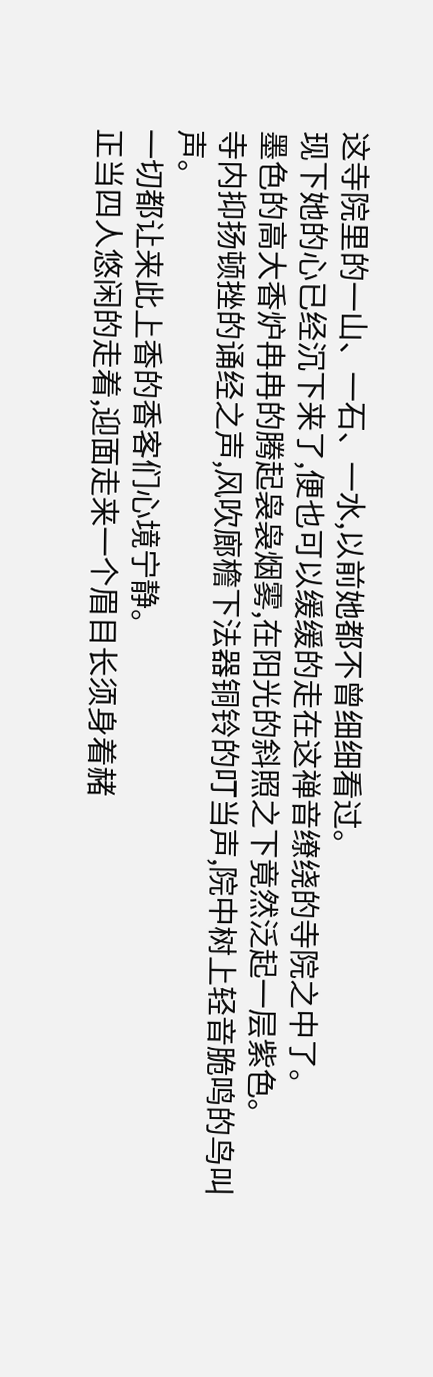这寺院里的一山、一石、一水,以前她都不曾细细看过。
现下她的心已经沉下来了,便也可以缓缓的走在这禅音缭绕的寺院之中了。
墨色的高大香炉冉冉的腾起袅袅烟雾,在阳光的斜照之下竟然泛起一层紫色。
寺内抑扬顿挫的诵经之声,风吹廊檐下法器铜铃的叮当声,院中树上轻音脆鸣的鸟叫声。
一切都让来此上香的香客们心境宁静。
正当四人悠闲的走着,迎面走来一个眉目长须身着赭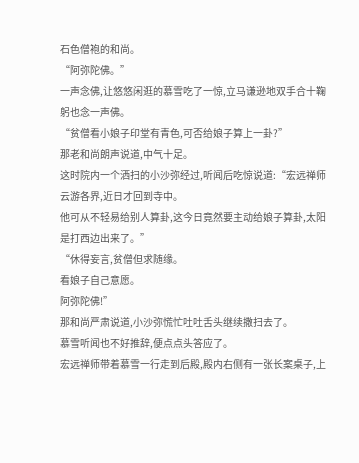石色僧袍的和尚。
“阿弥陀佛。”
一声念佛,让悠悠闲逛的慕雪吃了一惊,立马谦逊地双手合十鞠躬也念一声佛。
“贫僧看小娘子印堂有青色,可否给娘子算上一卦?”
那老和尚朗声说道,中气十足。
这时院内一个洒扫的小沙弥经过,听闻后吃惊说道:“宏远禅师云游各界,近日才回到寺中。
他可从不轻易给别人算卦,这今日竟然要主动给娘子算卦,太阳是打西边出来了。”
“休得妄言,贫僧但求随缘。
看娘子自己意愿。
阿弥陀佛!”
那和尚严肃说道,小沙弥慌忙吐吐舌头继续撒扫去了。
慕雪听闻也不好推辞,便点点头答应了。
宏远禅师带着慕雪一行走到后殿,殿内右侧有一张长案桌子,上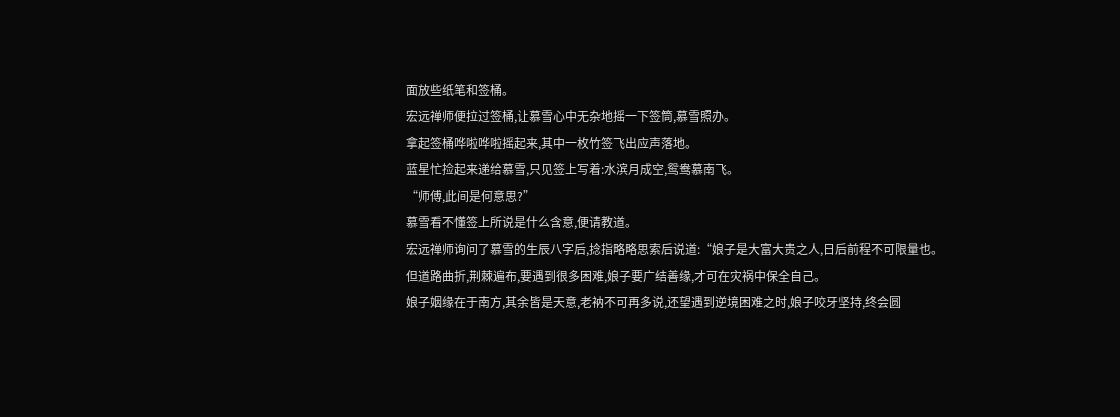面放些纸笔和签桶。
宏远禅师便拉过签桶,让慕雪心中无杂地摇一下签筒,慕雪照办。
拿起签桶哗啦哗啦摇起来,其中一枚竹签飞出应声落地。
蓝星忙捡起来递给慕雪,只见签上写着:水滨月成空,鸳鸯慕南飞。
“师傅,此间是何意思?”
慕雪看不懂签上所说是什么含意,便请教道。
宏远禅师询问了慕雪的生辰八字后,捻指略略思索后说道:“娘子是大富大贵之人,日后前程不可限量也。
但道路曲折,荆棘遍布,要遇到很多困难,娘子要广结善缘,才可在灾祸中保全自己。
娘子姻缘在于南方,其余皆是天意,老衲不可再多说,还望遇到逆境困难之时,娘子咬牙坚持,终会圆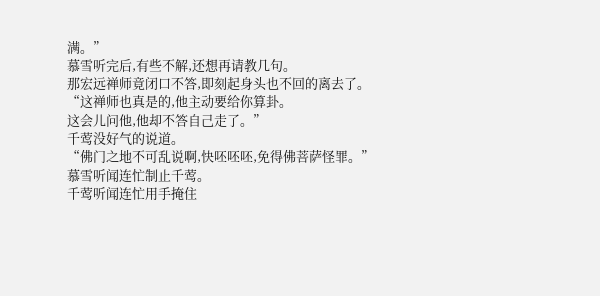满。”
慕雪听完后,有些不解,还想再请教几句。
那宏远禅师竟闭口不答,即刻起身头也不回的离去了。
“这禅师也真是的,他主动要给你算卦。
这会儿问他,他却不答自己走了。”
千莺没好气的说道。
“佛门之地不可乱说啊,快呸呸呸,免得佛菩萨怪罪。”
慕雪听闻连忙制止千莺。
千莺听闻连忙用手掩住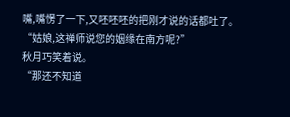嘴,嘴愣了一下,又呸呸呸的把刚才说的话都吐了。
“姑娘,这禅师说您的姻缘在南方呢?”
秋月巧笑着说。
“那还不知道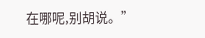在哪呢,别胡说。”